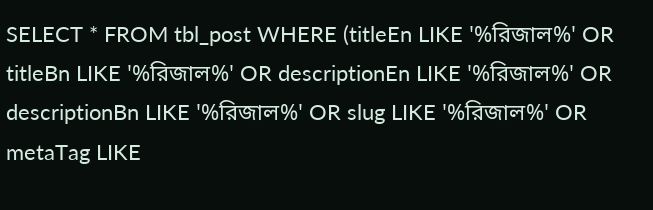SELECT * FROM tbl_post WHERE (titleEn LIKE '%রিজাল%' OR titleBn LIKE '%রিজাল%' OR descriptionEn LIKE '%রিজাল%' OR descriptionBn LIKE '%রিজাল%' OR slug LIKE '%রিজাল%' OR metaTag LIKE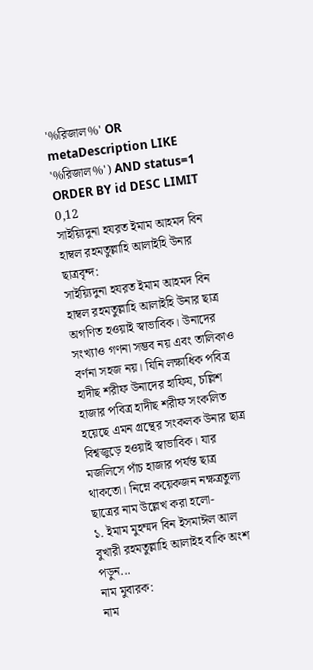'%রিজাল%' OR metaDescription LIKE '%রিজাল%') AND status=1 ORDER BY id DESC LIMIT 0,12
সাইয়্যিদুনা হযরত ইমাম আহমদ বিন হাম্বল রহমতুল্লাহি আলাইহি উনার ছাত্রবৃন্দ:
সাইয়্যিদুনা হযরত ইমাম আহমদ বিন হাম্বল রহমতুল্লাহি আলাইহি উনার ছাত্র অগণিত হওয়াই স্বাভাবিক। উনাদের সংখ্যাও গণনা সম্ভব নয় এবং তালিকাও বর্ণনা সহজ নয়। যিনি লক্ষাধিক পবিত্র হাদীছ শরীফ উনাদের হাফিয, চল্লিশ হাজার পবিত্র হাদীছ শরীফ সংকলিত হয়েছে এমন গ্রন্থের সংকলক উনার ছাত্র বিশ্বজুড়ে হওয়াই স্বাভাবিক। যার মজলিসে পাঁচ হাজার পর্যন্ত ছাত্র থাকতো। নিম্নে কয়েকজন নক্ষত্রতুল্য ছাত্রের নাম উল্লেখ করা হলো-
১. ইমাম মুহম্মদ বিন ইসমাঈল আল বুখারী রহমতুল্লাহি আলাইহ বাকি অংশ পড়ুন...
নাম মুবারক:
নাম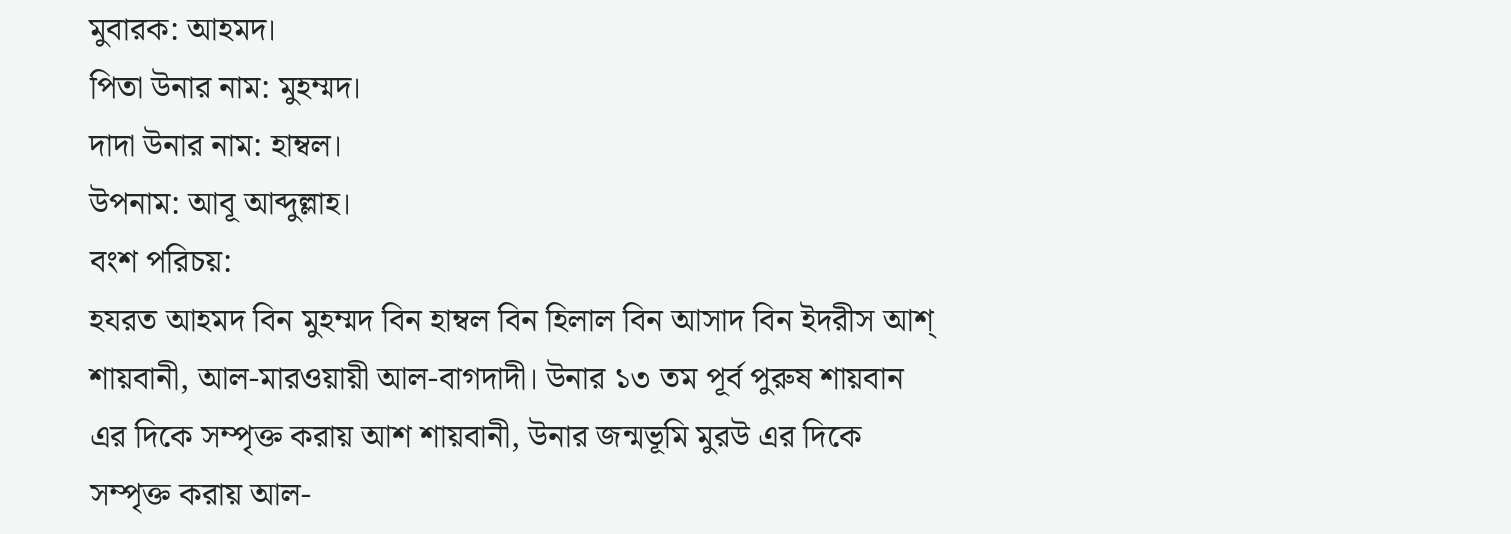মুবারক: আহমদ।
পিতা উনার নাম: মুহম্মদ।
দাদা উনার নাম: হাম্বল।
উপনাম: আবূ আব্দুল্লাহ।
বংশ পরিচয়:
হযরত আহমদ বিন মুহম্মদ বিন হাম্বল বিন হিলাল বিন আসাদ বিন ইদরীস আশ্ শায়বানী, আল-মারওয়ায়ী আল-বাগদাদী। উনার ১৩ তম পূর্ব পুরুষ শায়বান এর দিকে সম্পৃক্ত করায় আশ শায়বানী, উনার জন্মভূমি মুরউ এর দিকে সম্পৃক্ত করায় আল-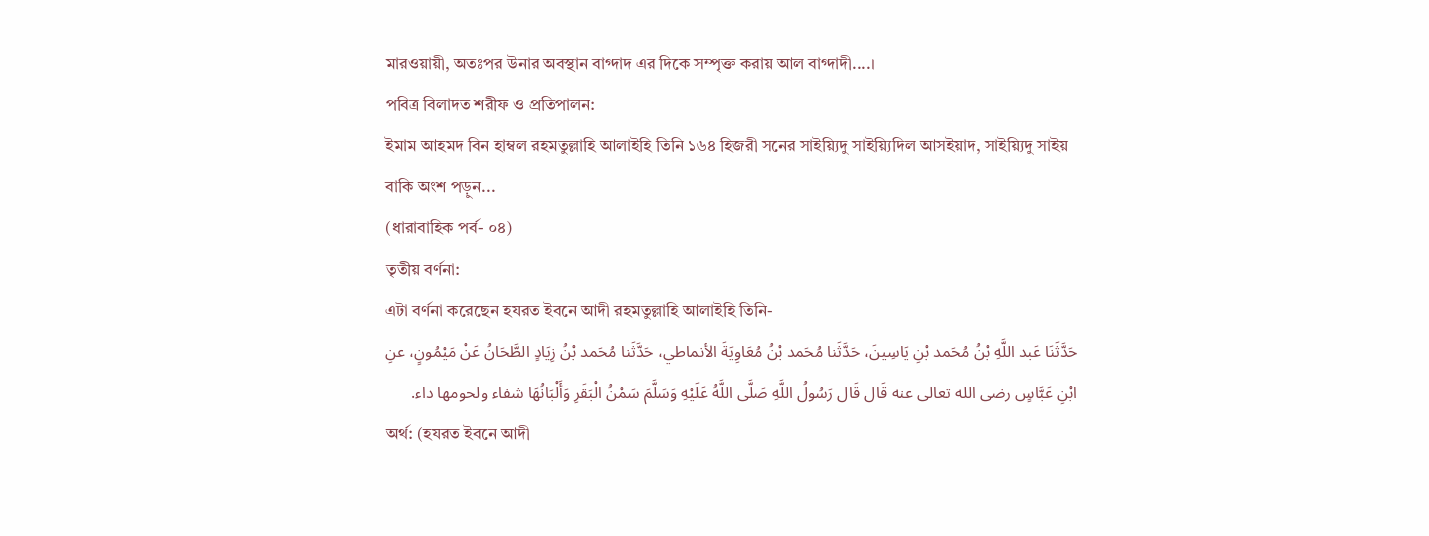মারওয়ায়ী, অতঃপর উনার অবস্থান বাগ্দাদ এর দিকে সম্পৃক্ত করায় আল বাগ্দাদী....।
পবিত্র বিলাদত শরীফ ও প্রতিপালন:
ইমাম আহমদ বিন হাম্বল রহমতুল্লাহি আলাইহি তিনি ১৬৪ হিজরী সনের সাইয়্যিদু সাইয়্যিদিল আসইয়াদ, সাইয়্যিদু সাইয় বাকি অংশ পড়ুন...
(ধারাবাহিক পর্ব- ০৪)
তৃতীয় বর্ণনা:
এটা বর্ণনা করেছেন হযরত ইবনে আদী রহমতুল্লাহি আলাইহি তিনি-
حَدَّثَنَا عَبد اللَّهِ بْنُ مُحَمد بْنِ يَاسِينَ، حَدَّثَنا مُحَمد بْنُ مُعَاوِيَةَ الأنماطي، حَدَّثَنا مُحَمد بْنُ زِيَادٍ الطَّحَانُ عَنْ مَيْمُونٍ، عنِ ابْنِ عَبَّاسٍ رضى الله تعالى عنه قَال قَال رَسُولُ اللَّهِ صَلَّى اللَّهُ عَلَيْهِ وَسَلَّمَ سَمْنُ الْبَقَرِ وَأَلْبَانُهَا شفاء ولحومها داء.
অর্থ: (হযরত ইবনে আদী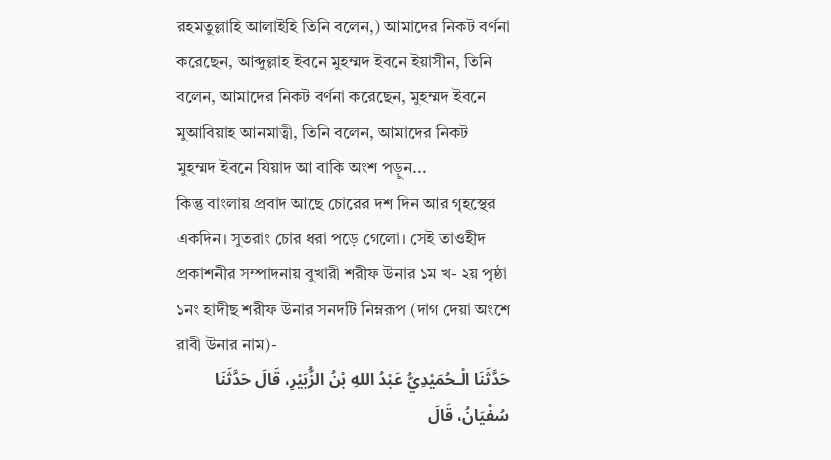রহমতুল্লাহি আলাইহি তিনি বলেন,) আমাদের নিকট বর্ণনা করেছেন, আব্দুল্লাহ ইবনে মুহম্মদ ইবনে ইয়াসীন, তিনি বলেন, আমাদের নিকট বর্ণনা করেছেন, মুহম্মদ ইবনে মুআবিয়াহ আনমাত্বী, তিনি বলেন, আমাদের নিকট মুহম্মদ ইবনে যিয়াদ আ বাকি অংশ পড়ুন...
কিন্তু বাংলায় প্রবাদ আছে চোরের দশ দিন আর গৃহস্থের একদিন। সুতরাং চোর ধরা পড়ে গেলো। সেই তাওহীদ প্রকাশনীর সম্পাদনায় বুখারী শরীফ উনার ১ম খ- ২য় পৃষ্ঠা ১নং হাদীছ শরীফ উনার সনদটি নিম্নরূপ (দাগ দেয়া অংশে রাবী উনার নাম)-
حَدَّثَنَا الْـحُمَيْدِيُّ عَبْدُ اللهِ بْنُ الزُّبَيْرِ، قَالَ حَدَّثَنَا سُفْيَانُ، قَالَ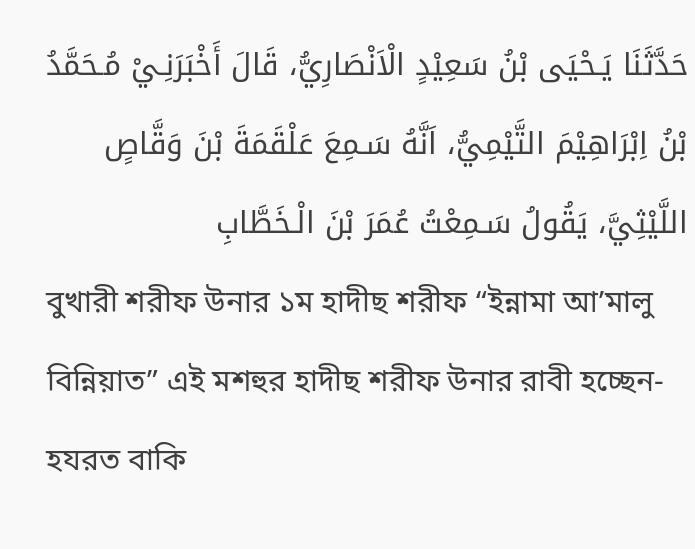حَدَّثَنَا يَـحْيَى بْنُ سَعِيْدٍ الْاَنْصَارِيُّ، قَالَ أَخْبَرَنِـيْ مُـحَمَّدُ بْنُ اِبْرَاهِيْمَ التَّيْمِيُّ، اَنَّهُ سَـمِعَ عَلْقَمَةَ بْنَ وَقَّاصٍ اللَّيْثِيَّ، يَقُولُ سَـمِعْتُ عُمَرَ بْنَ الْـخَطَّابِ
বুখারী শরীফ উনার ১ম হাদীছ শরীফ “ইন্নামা আ’মালু বিন্নিয়াত” এই মশহুর হাদীছ শরীফ উনার রাবী হচ্ছেন- হযরত বাকি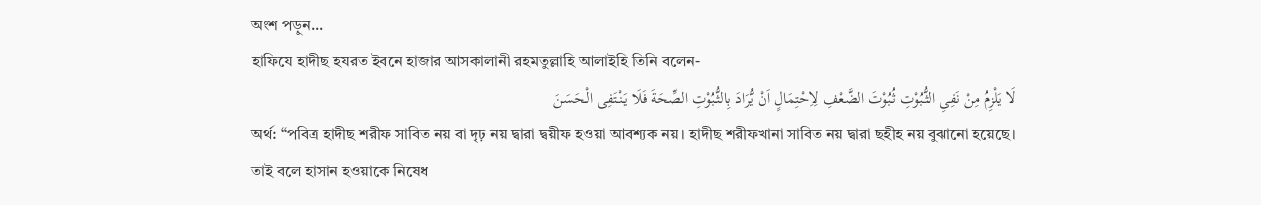অংশ পড়ুন...
হাফিযে হাদীছ হযরত ইবনে হাজার আসকালানী রহমতুল্লাহি আলাইহি তিনি বলেন-
لَا يَلْزِمُ مِنْ نَفِىِ الثُّبُوْتِ ثُبُوْتَ الضَّعْفِ لِاِحْتِمَالٍ اَنْ يُّرَادَ بِالثُّبُوْتِ الصِّحَةَ فَلَا يَنْتَفِى الْـحَسَنَ
অর্থ: “পবিত্র হাদীছ শরীফ সাবিত নয় বা দৃঢ় নয় দ্বারা দ্বয়ীফ হওয়া আবশ্যক নয়। হাদীছ শরীফখানা সাবিত নয় দ্বারা ছহীহ নয় বুঝানো হয়েছে। তাই বলে হাসান হওয়াকে নিষেধ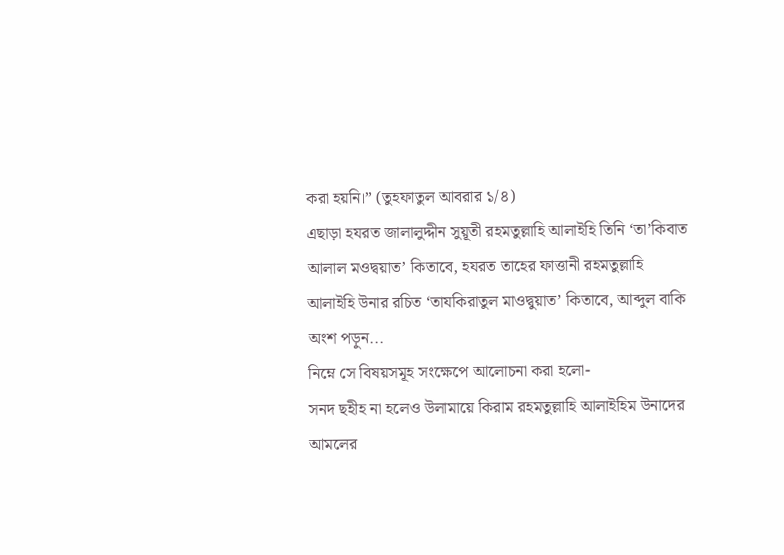করা হয়নি।” (তুহফাতুল আবরার ১/৪)
এছাড়া হযরত জালালুদ্দীন সুয়ূতী রহমতুল্লাহি আলাইহি তিনি ‘তা’কিবাত আলাল মওদ্বয়াত’ কিতাবে, হযরত তাহের ফাত্তানী রহমতুল্লাহি আলাইহি উনার রচিত ‘তাযকিরাতুল মাওদ্বুয়াত’ কিতাবে, আব্দুল বাকি অংশ পড়ুন...
নিম্নে সে বিষয়সমূহ সংক্ষেপে আলোচনা করা হলো-
সনদ ছহীহ না হলেও উলামায়ে কিরাম রহমতুল্লাহি আলাইহিম উনাদের আমলের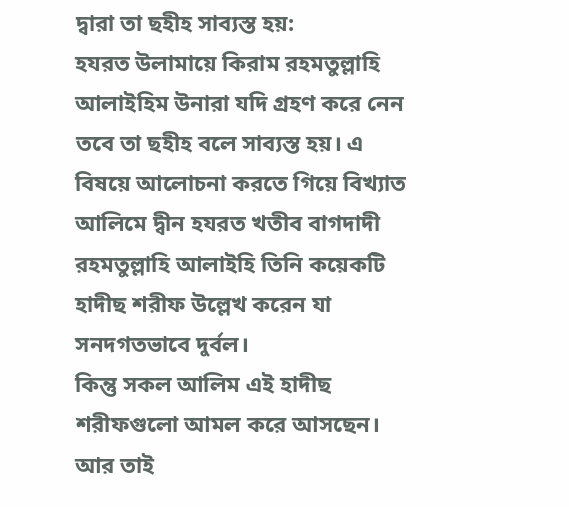দ্বারা তা ছহীহ সাব্যস্ত হয়:
হযরত উলামায়ে কিরাম রহমতুল্লাহি আলাইহিম উনারা যদি গ্রহণ করে নেন তবে তা ছহীহ বলে সাব্যস্ত হয়। এ বিষয়ে আলোচনা করতে গিয়ে বিখ্যাত আলিমে দ্বীন হযরত খতীব বাগদাদী রহমতুল্লাহি আলাইহি তিনি কয়েকটি হাদীছ শরীফ উল্লেখ করেন যা সনদগতভাবে দুর্বল।
কিন্তু সকল আলিম এই হাদীছ শরীফগুলো আমল করে আসছেন। আর তাই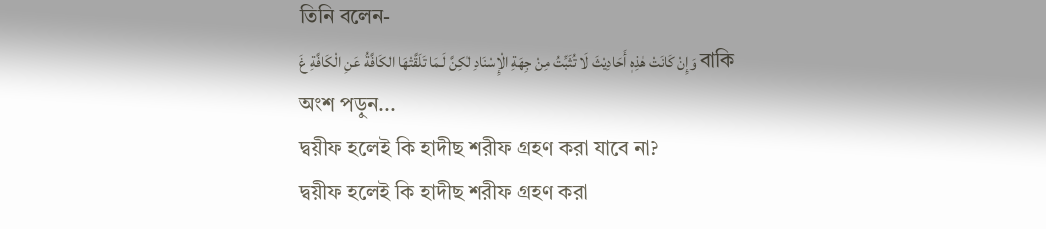তিনি বলেন-
وَإِنْ كَانَتْ هٰذِهٖ أَحَادِيْثَ لَا تُثَبِّتُ مِنْ جِهَةِ الْإِسْنَادِ لٰكِنَّ لَـمَا تَلَقَّتْهَا الكَافَّةُ عَنِ الْكَافَّةِ غَ বাকি অংশ পড়ুন...
দ্বয়ীফ হলেই কি হাদীছ শরীফ গ্রহণ করা যাবে না?
দ্বয়ীফ হলেই কি হাদীছ শরীফ গ্রহণ করা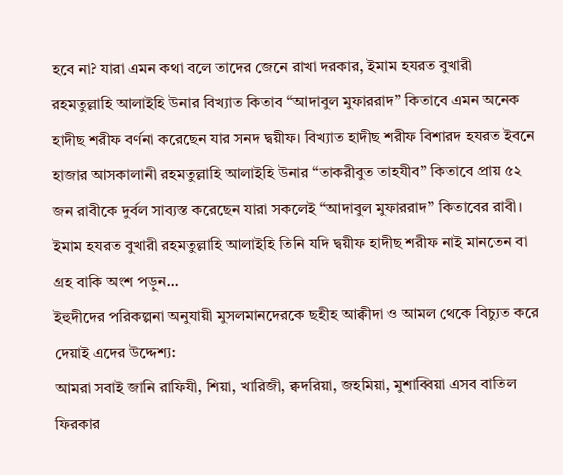হবে না? যারা এমন কথা বলে তাদের জেনে রাখা দরকার, ইমাম হযরত বুখারী রহমতুল্লাহি আলাইহি উনার বিখ্যাত কিতাব “আদাবুল মুফাররাদ” কিতাবে এমন অনেক হাদীছ শরীফ বর্ণনা করেছেন যার সনদ দ্বয়ীফ। বিখ্যাত হাদীছ শরীফ বিশারদ হযরত ইবনে হাজার আসকালানী রহমতুল্লাহি আলাইহি উনার “তাকরীবুত তাহযীব” কিতাবে প্রায় ৫২ জন রাবীকে দুর্বল সাব্যস্ত করেছেন যারা সকলেই “আদাবুল মুফাররাদ” কিতাবের রাবী। ইমাম হযরত বুখারী রহমতুল্লাহি আলাইহি তিনি যদি দ্বয়ীফ হাদীছ শরীফ নাই মানতেন বা গ্রহ বাকি অংশ পড়ুন...
ইহুদীদের পরিকল্পনা অনুযায়ী মুসলমানদেরকে ছহীহ আক্বীদা ও আমল থেকে বিচ্যুত করে দেয়াই এদের উদ্দেশ্য:
আমরা সবাই জানি রাফিযী, শিয়া, খারিজী, ক্বদরিয়া, জহমিয়া, মুশাব্বিয়া এসব বাতিল ফিরকার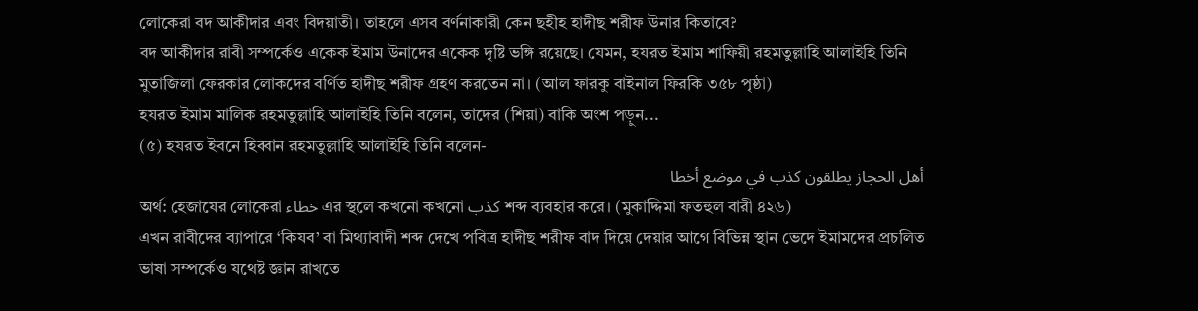লোকেরা বদ আকীদার এবং বিদয়াতী। তাহলে এসব বর্ণনাকারী কেন ছহীহ হাদীছ শরীফ উনার কিতাবে?
বদ আকীদার রাবী সম্পর্কেও একেক ইমাম উনাদের একেক দৃষ্টি ভঙ্গি রয়েছে। যেমন, হযরত ইমাম শাফিয়ী রহমতুল্লাহি আলাইহি তিনি মুতাজিলা ফেরকার লোকদের বর্ণিত হাদীছ শরীফ গ্রহণ করতেন না। (আল ফারকু বাইনাল ফিরকি ৩৫৮ পৃষ্ঠা)
হযরত ইমাম মালিক রহমতুল্লাহি আলাইহি তিনি বলেন, তাদের (শিয়া) বাকি অংশ পড়ুন...
(৫) হযরত ইবনে হিব্বান রহমতুল্লাহি আলাইহি তিনি বলেন-
أهل الحجاز يطلقون كذب في موضع أخطا
অর্থ: হেজাযের লোকেরা خطاء এর স্থলে কখনো কখনো كذب শব্দ ব্যবহার করে। (মুকাদ্দিমা ফতহুল বারী ৪২৬)
এখন রাবীদের ব্যাপারে ‘কিযব’ বা মিথ্যাবাদী শব্দ দেখে পবিত্র হাদীছ শরীফ বাদ দিয়ে দেয়ার আগে বিভিন্ন স্থান ভেদে ইমামদের প্রচলিত ভাষা সম্পর্কেও যথেষ্ট জ্ঞান রাখতে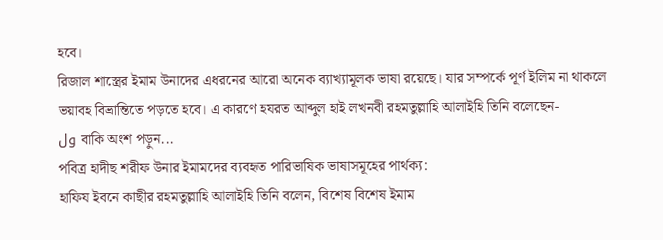হবে।
রিজাল শাস্ত্রের ইমাম উনাদের এধরনের আরো অনেক ব্যাখ্যামূলক ভাষা রয়েছে। যার সম্পর্কে পূর্ণ ইলিম না থাকলে ভয়াবহ বিভ্রান্তিতে পড়তে হবে। এ কারণে হযরত আব্দুল হাই লখনবী রহমতুল্লাহি আলাইহি তিনি বলেছেন-
ول বাকি অংশ পড়ুন...
পবিত্র হাদীছ শরীফ উনার ইমামদের ব্যবহৃত পারিভাষিক ভাষাসমূহের পার্থক্য:
হাফিয ইবনে কাছীর রহমতুল্লাহি আলাইহি তিনি বলেন, বিশেষ বিশেষ ইমাম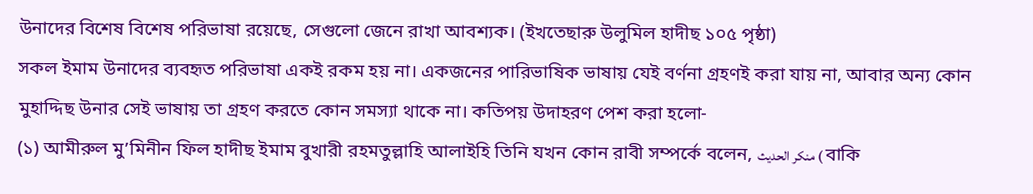উনাদের বিশেষ বিশেষ পরিভাষা রয়েছে, সেগুলো জেনে রাখা আবশ্যক। (ইখতেছারু উলুমিল হাদীছ ১০৫ পৃষ্ঠা)
সকল ইমাম উনাদের ব্যবহৃত পরিভাষা একই রকম হয় না। একজনের পারিভাষিক ভাষায় যেই বর্ণনা গ্রহণই করা যায় না, আবার অন্য কোন মুহাদ্দিছ উনার সেই ভাষায় তা গ্রহণ করতে কোন সমস্যা থাকে না। কতিপয় উদাহরণ পেশ করা হলো-
(১) আমীরুল মু’মিনীন ফিল হাদীছ ইমাম বুখারী রহমতুল্লাহি আলাইহি তিনি যখন কোন রাবী সম্পর্কে বলেন, منكر الحديث ( বাকি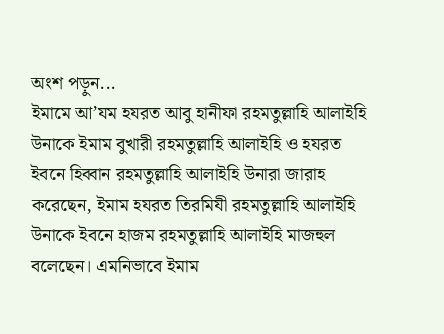অংশ পড়ুন...
ইমামে আ’যম হযরত আবু হানীফা রহমতুল্লাহি আলাইহি উনাকে ইমাম বুখারী রহমতুল্লাহি আলাইহি ও হযরত ইবনে হিব্বান রহমতুল্লাহি আলাইহি উনারা জারাহ করেছেন, ইমাম হযরত তিরমিযী রহমতুল্লাহি আলাইহি উনাকে ইবনে হাজম রহমতুল্লাহি আলাইহি মাজহুল বলেছেন। এমনিভাবে ইমাম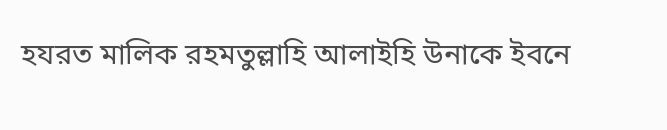হযরত মালিক রহমতুল্লাহি আলাইহি উনাকে ইবনে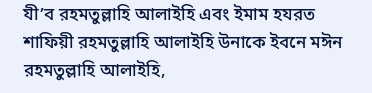যী’ব রহমতুল্লাহি আলাইহি এবং ইমাম হযরত শাফিয়ী রহমতুল্লাহি আলাইহি উনাকে ইবনে মঈন রহমতুল্লাহি আলাইহি,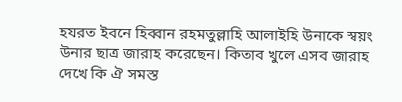হযরত ইবনে হিব্বান রহমতুল্লাহি আলাইহি উনাকে স্বয়ং উনার ছাত্র জারাহ করেছেন। কিতাব খুলে এসব জারাহ দেখে কি ঐ সমস্ত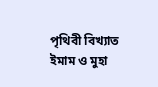পৃথিবী বিখ্যাত ইমাম ও মুহা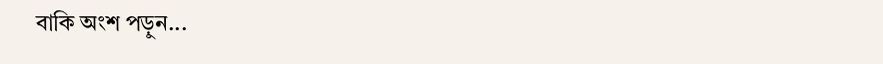বাকি অংশ পড়ুন...